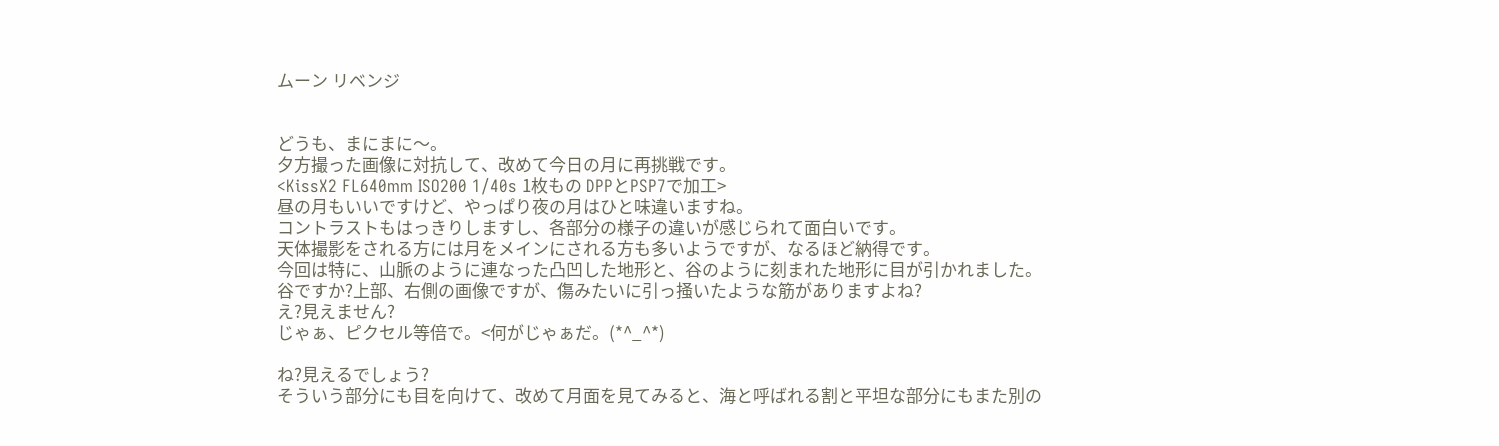ムーン リベンジ


どうも、まにまに〜。
夕方撮った画像に対抗して、改めて今日の月に再挑戦です。
<KissX2 FL640mm ISO200 1/40s 1枚もの DPPとPSP7で加工>
昼の月もいいですけど、やっぱり夜の月はひと味違いますね。
コントラストもはっきりしますし、各部分の様子の違いが感じられて面白いです。
天体撮影をされる方には月をメインにされる方も多いようですが、なるほど納得です。
今回は特に、山脈のように連なった凸凹した地形と、谷のように刻まれた地形に目が引かれました。
谷ですか?上部、右側の画像ですが、傷みたいに引っ掻いたような筋がありますよね?
え?見えません?
じゃぁ、ピクセル等倍で。<何がじゃぁだ。(*^_^*)

ね?見えるでしょう?
そういう部分にも目を向けて、改めて月面を見てみると、海と呼ばれる割と平坦な部分にもまた別の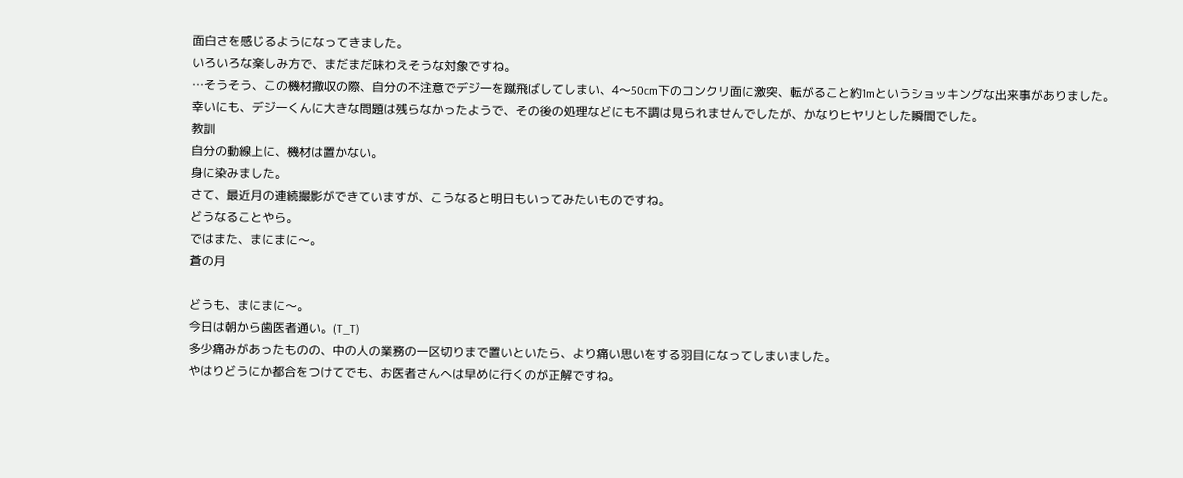面白さを感じるようになってきました。
いろいろな楽しみ方で、まだまだ味わえそうな対象ですね。
…そうそう、この機材撤収の際、自分の不注意でデジ一を蹴飛ばしてしまい、4〜50cm下のコンクリ面に激突、転がること約1mというショッキングな出来事がありました。
幸いにも、デジ一くんに大きな問題は残らなかったようで、その後の処理などにも不調は見られませんでしたが、かなりヒヤリとした瞬間でした。
教訓
自分の動線上に、機材は置かない。
身に染みました。
さて、最近月の連続撮影ができていますが、こうなると明日もいってみたいものですね。
どうなることやら。
ではまた、まにまに〜。
蒼の月

どうも、まにまに〜。
今日は朝から歯医者通い。(T_T)
多少痛みがあったものの、中の人の業務の一区切りまで置いといたら、より痛い思いをする羽目になってしまいました。
やはりどうにか都合をつけてでも、お医者さんへは早めに行くのが正解ですね。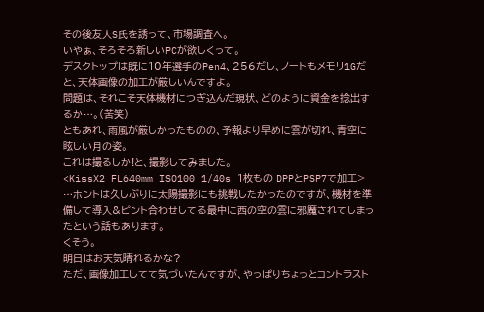その後友人S氏を誘って、市場調査へ。
いやぁ、そろそろ新しいPCが欲しくって。
デスクトップは既に10年選手のPen4、256だし、ノートもメモリ1Gだと、天体画像の加工が厳しいんですよ。
問題は、それこそ天体機材につぎ込んだ現状、どのように資金を捻出するか…。(苦笑)
ともあれ、雨風が厳しかったものの、予報より早めに雲が切れ、青空に眩しい月の姿。
これは撮るしか!と、撮影してみました。
<KissX2 FL640mm ISO100 1/40s 1枚もの DPPとPSP7で加工>
…ホントは久しぶりに太陽撮影にも挑戦したかったのですが、機材を準備して導入&ピント合わせしてる最中に西の空の雲に邪魔されてしまったという話もあります。
くそう。
明日はお天気晴れるかな?
ただ、画像加工してて気づいたんですが、やっぱりちょっとコントラスト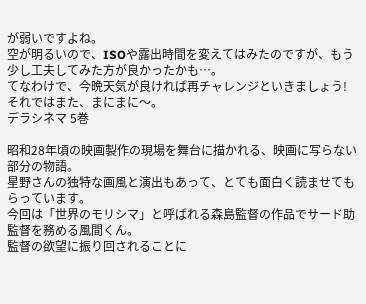が弱いですよね。
空が明るいので、ISOや露出時間を変えてはみたのですが、もう少し工夫してみた方が良かったかも…。
てなわけで、今晩天気が良ければ再チャレンジといきましょう!
それではまた、まにまに〜。
デラシネマ 5巻

昭和28年頃の映画製作の現場を舞台に描かれる、映画に写らない部分の物語。
星野さんの独特な画風と演出もあって、とても面白く読ませてもらっています。
今回は「世界のモリシマ」と呼ばれる森島監督の作品でサード助監督を務める風間くん。
監督の欲望に振り回されることに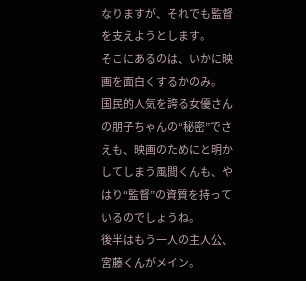なりますが、それでも監督を支えようとします。
そこにあるのは、いかに映画を面白くするかのみ。
国民的人気を誇る女優さんの朋子ちゃんの“秘密”でさえも、映画のためにと明かしてしまう風間くんも、やはり“監督”の資質を持っているのでしょうね。
後半はもう一人の主人公、宮藤くんがメイン。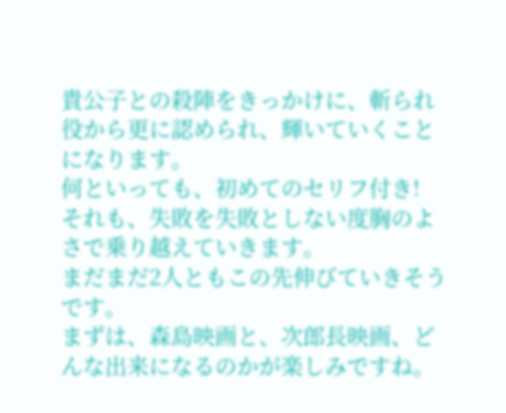貴公子との殺陣をきっかけに、斬られ役から更に認められ、輝いていくことになります。
何といっても、初めてのセリフ付き!
それも、失敗を失敗としない度胸のよさで乗り越えていきます。
まだまだ2人ともこの先伸びていきそうです。
まずは、森島映画と、次郎長映画、どんな出来になるのかが楽しみですね。